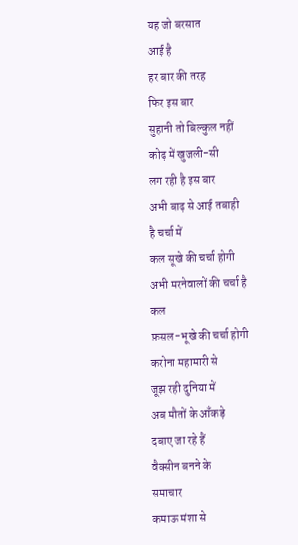यह जो बरसात
आई है
हर बार की तरह
फिर इस बार
सुहानी तो बिल्कुल नहीं
कोढ़ में खुजली-सी
लग रही है इस बार
अभी बाढ़ से आई तबाही
है चर्चा में
कल सूखे की चर्चा होगी
अभी मरनेवालों की चर्चा है
कल
फ़सल-भूखे की चर्चा होगी
करोना महामारी से
जूझ रही दुनिया में
अब मौतों के आँकड़े
दबाए जा रहे हैं
वैक्सीन बनने के
समाचार
कमाऊ मंशा से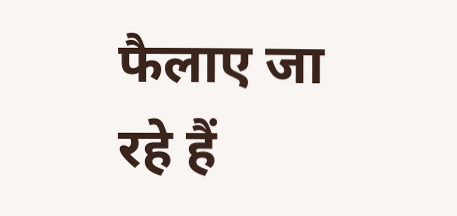फैलाए जा रहे हैं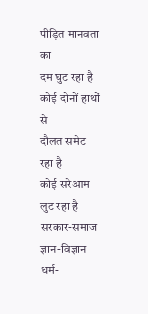पीड़ित मानवता का
दम घुट रहा है
कोई दोनों हाथों से
दौलत समेट रहा है
कोई सरेआम लुट रहा है
सरकार-समाज
ज्ञान-विज्ञान
धर्म-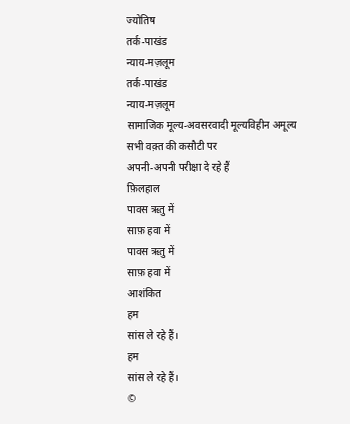ज्योतिष
तर्क-पाखंड
न्याय-मज़लूम
तर्क-पाखंड
न्याय-मज़लूम
सामाजिक मूल्य-अवसरवादी मूल्यविहीन अमूल्य
सभी वक़्त की कसौटी पर
अपनी-अपनी परीक्षा दे रहे हैं
फ़िलहाल
पावस ऋतु में
साफ़ हवा में
पावस ऋतु में
साफ़ हवा में
आशंकित
हम
सांस ले रहे हैं।
हम
सांस ले रहे हैं।
©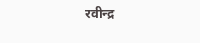रवीन्द्र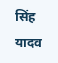सिंह यादव